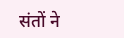संतों ने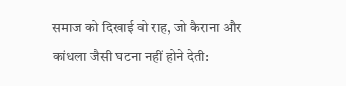समाज को दिखाई वो राह, जो कैराना और कांधला जैसी घटना नहीं होने देती: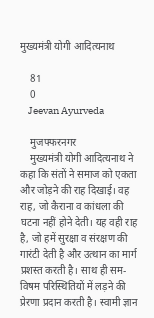मुख्यमंत्री योगी आदित्यनाथ

    81
    0
    Jeevan Ayurveda

    मुजफ्फरनगर
    मुख्यमंत्री योगी आदित्यनाथ ने कहा कि संतों ने समाज को एकता और जोड़ने की राह दिखाई। वह राह, जो कैराना व कांधला की घटना नहीं होने देती। यह वही राह है, जो हमें सुरक्षा व संरक्षण की गारंटी देती है और उत्थान का मार्ग प्रशस्त करती है। साथ ही सम-विषम परिस्थितियों में लड़ने की प्रेरणा प्रदान करती है। स्वामी ज्ञान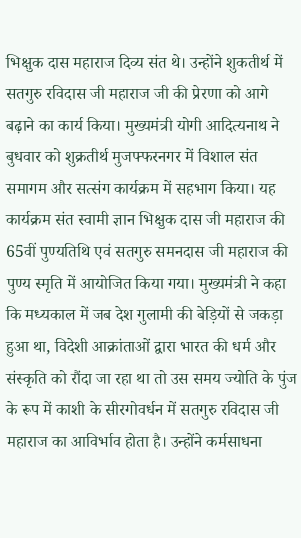भिक्षुक दास महाराज दिव्य संत थे। उन्होंने शुकतीर्थ में सतगुरु रविदास जी महाराज जी की प्रेरणा को आगे बढ़ाने का कार्य किया। मुख्यमंत्री योगी आदित्यनाथ ने बुधवार को शुक्रतीर्थ मुजफ्फरनगर में विशाल संत समागम और सत्संग कार्यक्रम में सहभाग किया। यह कार्यक्रम संत स्वामी ज्ञान भिक्षुक दास जी महाराज की 65वीं पुण्यतिथि एवं सतगुरु समनदास जी महाराज की पुण्य स्मृति में आयोजित किया गया। मुख्यमंत्री ने कहा कि मध्यकाल में जब देश गुलामी की बेड़ियों से जकड़ा हुआ था, विदेशी आक्रांताओं द्वारा भारत की धर्म और संस्कृति को रौंदा जा रहा था तो उस समय ज्योति के पुंज के रूप में काशी के सीरगोवर्धन में सतगुरु रविदास जी महाराज का आविर्भाव होता है। उन्होंने कर्मसाधना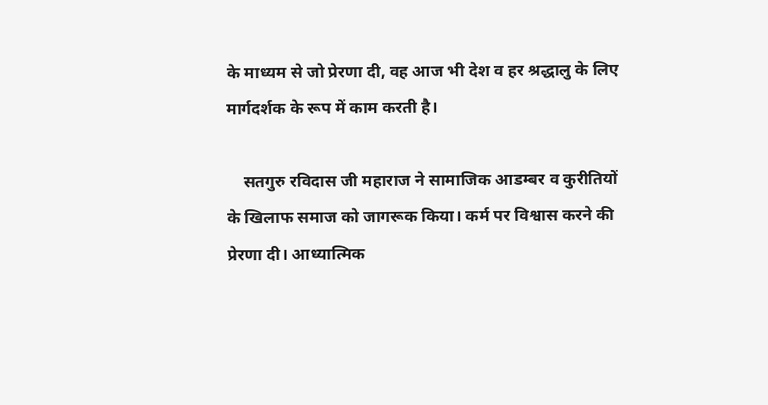के माध्यम से जो प्रेरणा दी, वह आज भी देश व हर श्रद्धालु के लिए मार्गदर्शक के रूप में काम करती है।

    सतगुरु रविदास जी महाराज ने सामाजिक आडम्बर व कुरीतियों के खिलाफ समाज को जागरूक किया। कर्म पर विश्वास करने की प्रेरणा दी। आध्यात्मिक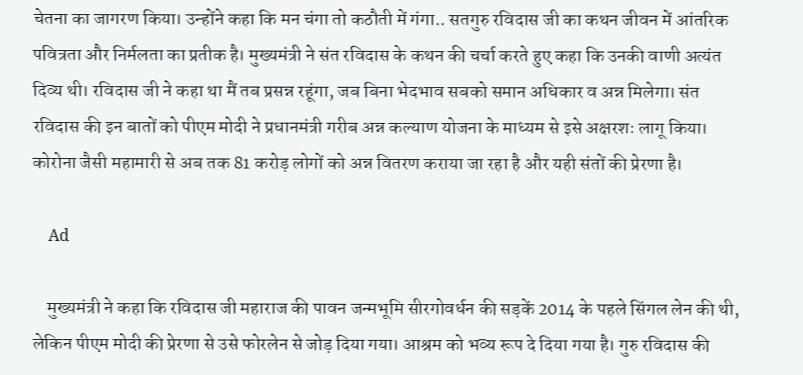चेतना का जागरण किया। उन्होंने कहा कि मन चंगा तो कठौती में गंगा.. सतगुरु रविदास जी का कथन जीवन में आंतरिक पवित्रता और निर्मलता का प्रतीक है। मुख्यमंत्री ने संत रविदास के कथन की चर्चा करते हुए कहा कि उनकी वाणी अत्यंत दिव्य थी। रविदास जी ने कहा था मैं तब प्रसन्न रहूंगा, जब बिना भेदभाव सबको समान अधिकार व अन्न मिलेगा। संत रविदास की इन बातों को पीएम मोदी ने प्रधानमंत्री गरीब अन्न कल्याण योजना के माध्यम से इसे अक्षरशः लागू किया। कोरोना जैसी महामारी से अब तक 81 करोड़ लोगों को अन्न वितरण कराया जा रहा है और यही संतों की प्रेरणा है।

    Ad

    मुख्यमंत्री ने कहा कि रविदास जी महाराज की पावन जन्मभूमि सीरगोवर्धन की सड़कें 2014 के पहले सिंगल लेन की थी, लेकिन पीएम मोदी की प्रेरणा से उसे फोरलेन से जोड़ दिया गया। आश्रम को भव्य रूप दे दिया गया है। गुरु रविदास की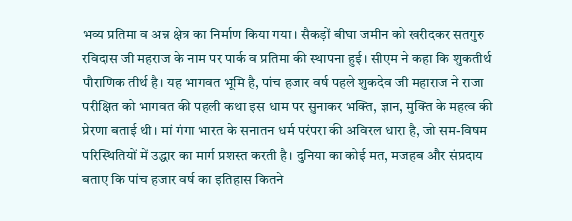भव्य प्रतिमा व अन्न क्षेत्र का निर्माण किया गया। सैकड़ों बीघा जमीन को खरीदकर सतगुरु रविदास जी महराज के नाम पर पार्क व प्रतिमा की स्थापना हुई। सीएम ने कहा कि शुकतीर्थ पौराणिक तीर्थ है। यह भागवत भूमि है, पांच हजार वर्ष पहले शुकदेव जी महाराज ने राजा परीक्षित को भागवत की पहली कथा इस धाम पर सुनाकर भक्ति, ज्ञान, मुक्ति के महत्व की प्रेरणा बताई थी। मां गंगा भारत के सनातन धर्म परंपरा की अविरल धारा है, जो सम-विषम परिस्थितियों में उद्धार का मार्ग प्रशस्त करती है। दुनिया का कोई मत, मजहब और संप्रदाय बताए कि पांच हजार वर्ष का इतिहास कितने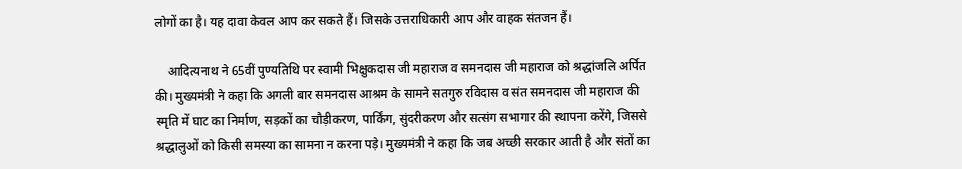लोगों का है। यह दावा केवल आप कर सकते हैं। जिसके उत्तराधिकारी आप और वाहक संतजन हैं।

    आदित्यनाथ ने 65वीं पुण्यतिथि पर स्वामी भिक्षुकदास जी महाराज व समनदास जी महाराज को श्रद्धांजलि अर्पित की। मुख्यमंत्री ने कहा कि अगली बार समनदास आश्रम के सामने सतगुरु रविदास व संत समनदास जी महाराज की स्मृति में घाट का निर्माण, सड़कों का चौड़ीकरण, पार्किंग, सुंदरीकरण और सत्संग सभागार की स्थापना करेंगे, जिससे श्रद्धालुओं को किसी समस्या का सामना न करना पड़े। मुख्यमंत्री ने कहा कि जब अच्छी सरकार आती है और संतों का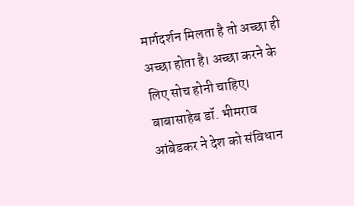मार्गदर्शन मिलता है तो अच्छा ही अच्छा होता है। अच्छा करने के लिए सोच होनी चाहिए। बाबासाहेब डॉ. भीमराव आंबेडकर ने देश को संविधान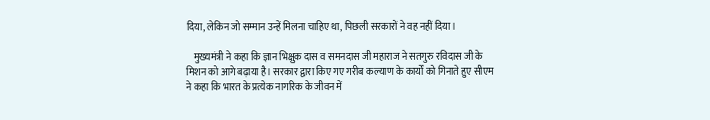दिया, लेकिन जो सम्मान उन्हें मिलना चाहिए था, पिछली सरकारों ने वह नहीं दिया।

    मुख्यमंत्री ने कहा कि ज्ञान भिक्षुक दास व समनदास जी महाराज ने सतगुरु रविदास जी के मिशन को आगे बढ़ाया है। सरकार द्वारा किए गए गरीब कल्याण के कार्यों को गिनाते हुए सीएम ने कहा कि भारत के प्रत्येक नागरिक के जीवन में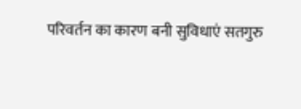परिवर्तन का कारण बनी सुविधाएं सतगुरु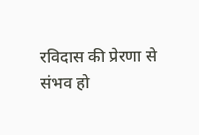रविदास की प्रेरणा से संभव हो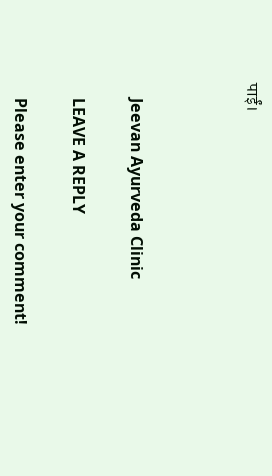पाईं।



    Jeevan Ayurveda Clinic

    LEAVE A REPLY

    Please enter your comment!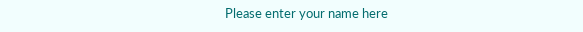Please enter your name here